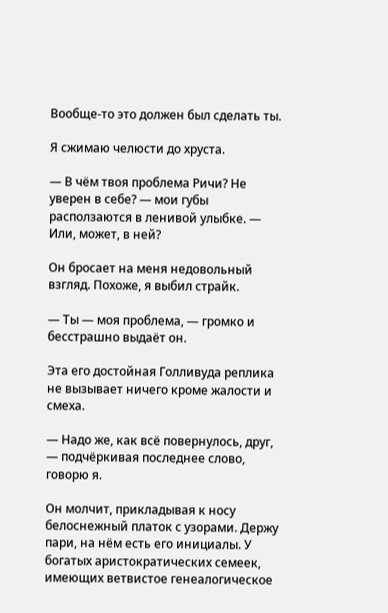Вообще-то это должен был сделать ты.

Я сжимаю челюсти до хруста.

— В чём твоя проблема Ричи? Не уверен в себе? — мои губы расползаются в ленивой улыбке. — Или, может, в ней?

Он бросает на меня недовольный взгляд. Похоже, я выбил страйк.

— Ты — моя проблема, — громко и бесстрашно выдаёт он.

Эта его достойная Голливуда реплика не вызывает ничего кроме жалости и смеха.

— Надо же, как всё повернулось, друг, — подчёркивая последнее слово, говорю я.

Он молчит, прикладывая к носу белоснежный платок с узорами. Держу пари, на нём есть его инициалы. У богатых аристократических семеек, имеющих ветвистое генеалогическое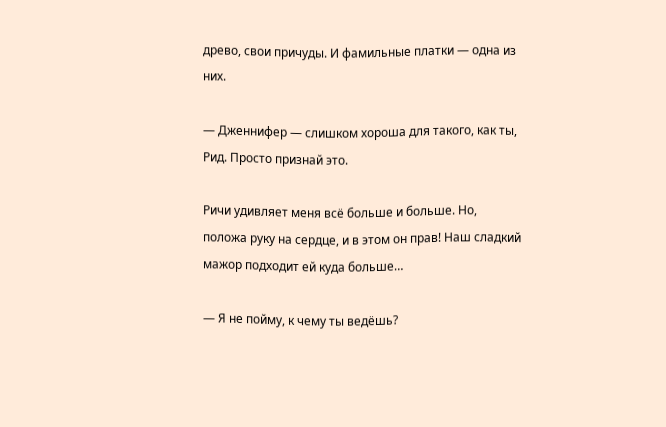древо, свои причуды. И фамильные платки — одна из них.

— Дженнифер — слишком хороша для такого, как ты, Рид. Просто признай это.

Ричи удивляет меня всё больше и больше. Но, положа руку на сердце, и в этом он прав! Наш сладкий мажор подходит ей куда больше…

— Я не пойму, к чему ты ведёшь?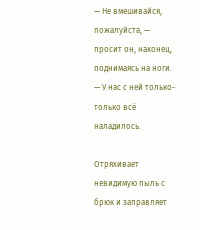— Не вмешивайся, пожалуйста, — просит он, наконец, поднимаясь на ноги. — У нас с ней только-только всё наладилось.

Отряхивает невидимую пыль с брюк и заправляет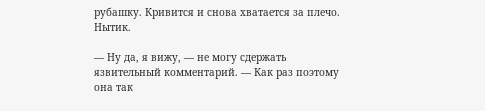рубашку. Кривится и снова хватается за плечо. Нытик.

— Ну да, я вижу, — не могу сдержать язвительный комментарий. — Как раз поэтому она так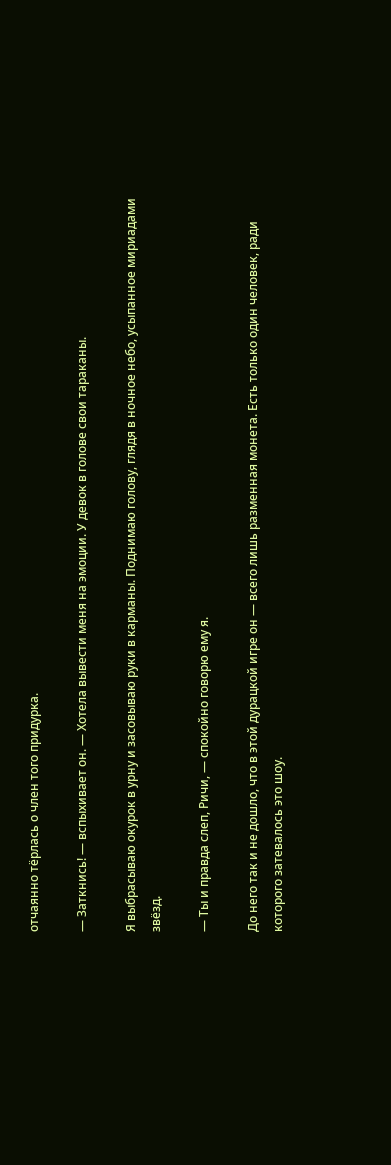отчаянно тёрлась о член того придурка.

— Заткнись! — вспыхивает он. — Хотела вывести меня на эмоции. У девок в голове свои тараканы.

Я выбрасываю окурок в урну и засовываю руки в карманы. Поднимаю голову, глядя в ночное небо, усыпанное мириадами звёзд.

— Ты и правда слеп, Ричи, — спокойно говорю ему я.

До него так и не дошло, что в этой дурацкой игре он — всего лишь разменная монета. Есть только один человек, ради которого затевалось это шоу.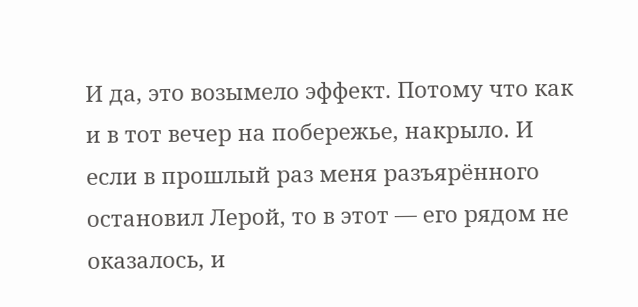И да, это возымело эффект. Потому что как и в тот вечер на побережье, накрыло. И если в прошлый раз меня разъярённого остановил Лерой, то в этот — его рядом не оказалось, и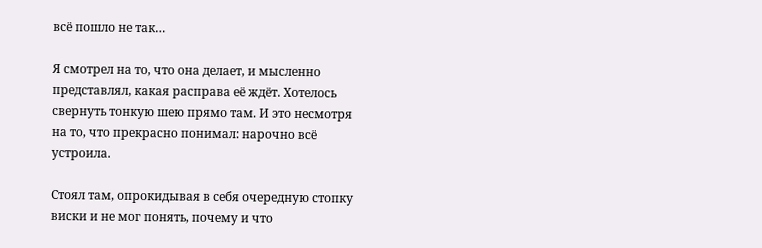всё пошло не так…

Я смотрел на то, что она делает, и мысленно представлял, какая расправа её ждёт. Хотелось свернуть тонкую шею прямо там. И это несмотря на то, что прекрасно понимал: нарочно всё устроила.

Стоял там, опрокидывая в себя очередную стопку виски и не мог понять, почему и что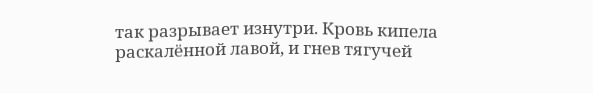так разрывает изнутри. Кровь кипела раскалённой лавой, и гнев тягучей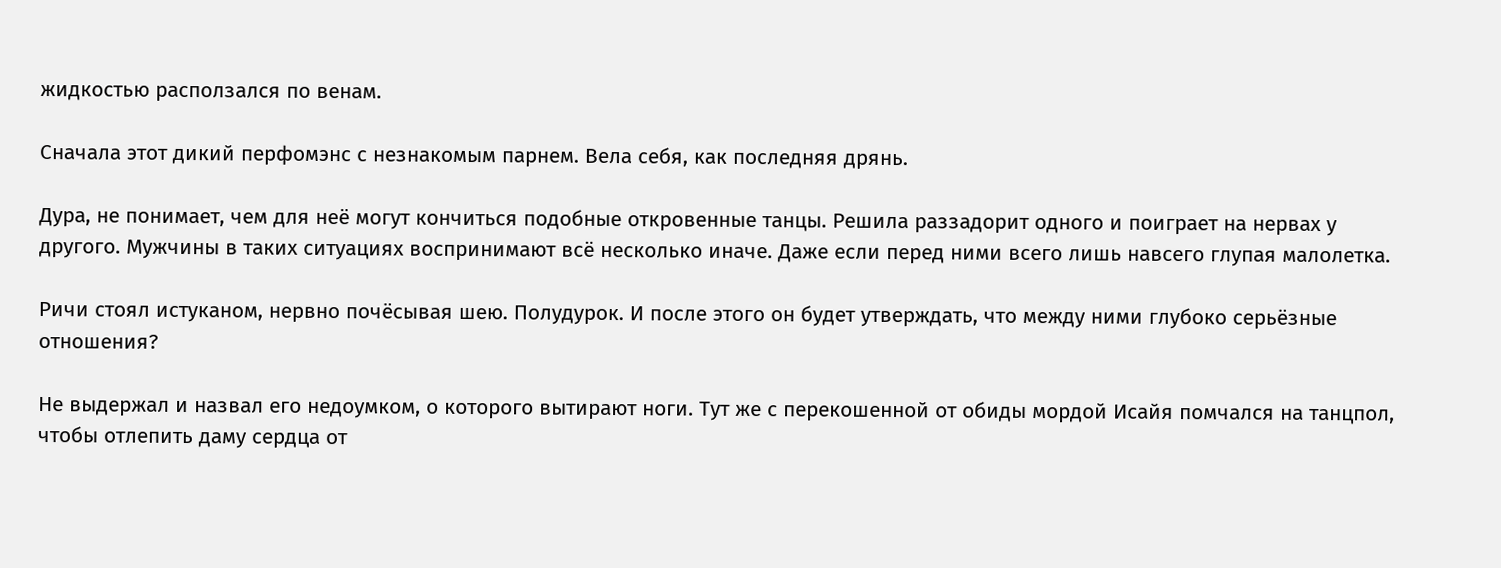жидкостью расползался по венам.

Сначала этот дикий перфомэнс с незнакомым парнем. Вела себя, как последняя дрянь.

Дура, не понимает, чем для неё могут кончиться подобные откровенные танцы. Решила раззадорит одного и поиграет на нервах у другого. Мужчины в таких ситуациях воспринимают всё несколько иначе. Даже если перед ними всего лишь навсего глупая малолетка.

Ричи стоял истуканом, нервно почёсывая шею. Полудурок. И после этого он будет утверждать, что между ними глубоко серьёзные отношения?

Не выдержал и назвал его недоумком, о которого вытирают ноги. Тут же с перекошенной от обиды мордой Исайя помчался на танцпол, чтобы отлепить даму сердца от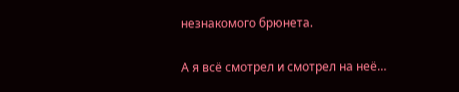незнакомого брюнета.

А я всё смотрел и смотрел на неё…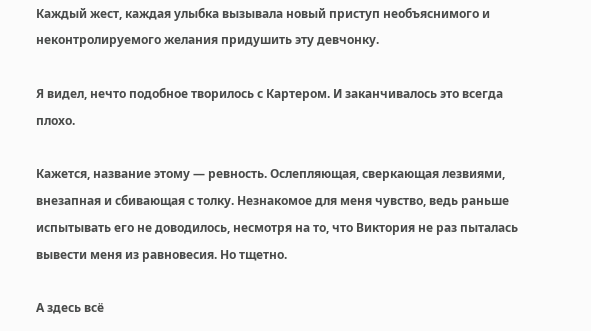Каждый жест, каждая улыбка вызывала новый приступ необъяснимого и неконтролируемого желания придушить эту девчонку.

Я видел, нечто подобное творилось с Картером. И заканчивалось это всегда плохо.

Кажется, название этому — ревность. Ослепляющая, сверкающая лезвиями, внезапная и сбивающая с толку. Незнакомое для меня чувство, ведь раньше испытывать его не доводилось, несмотря на то, что Виктория не раз пыталась вывести меня из равновесия. Но тщетно.

А здесь всё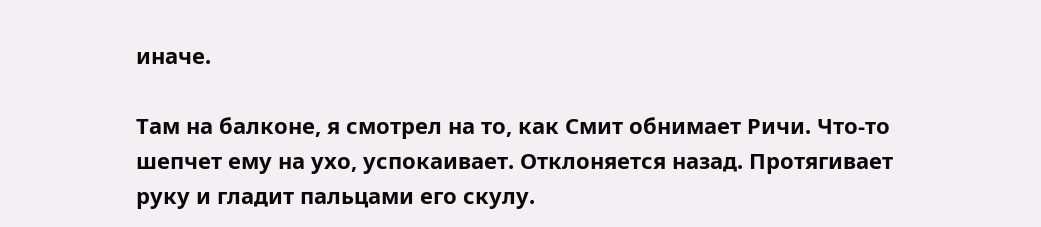иначе.

Там на балконе, я смотрел на то, как Смит обнимает Ричи. Что-то шепчет ему на ухо, успокаивает. Отклоняется назад. Протягивает руку и гладит пальцами его скулу.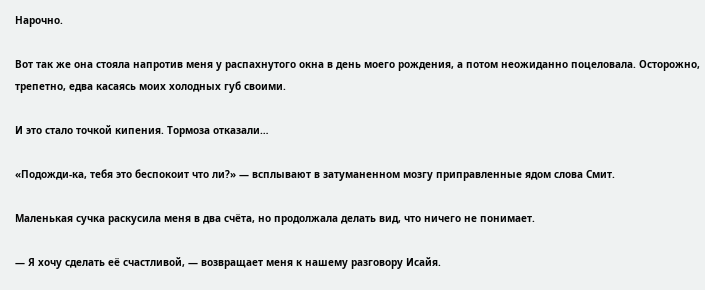Нарочно.

Вот так же она стояла напротив меня у распахнутого окна в день моего рождения, а потом неожиданно поцеловала. Осторожно, трепетно, едва касаясь моих холодных губ своими.

И это стало точкой кипения. Тормоза отказали…

«Подожди-ка, тебя это беспокоит что ли?» — всплывают в затуманенном мозгу приправленные ядом слова Смит.

Маленькая сучка раскусила меня в два счёта, но продолжала делать вид, что ничего не понимает.

— Я хочу сделать её счастливой, — возвращает меня к нашему разговору Исайя.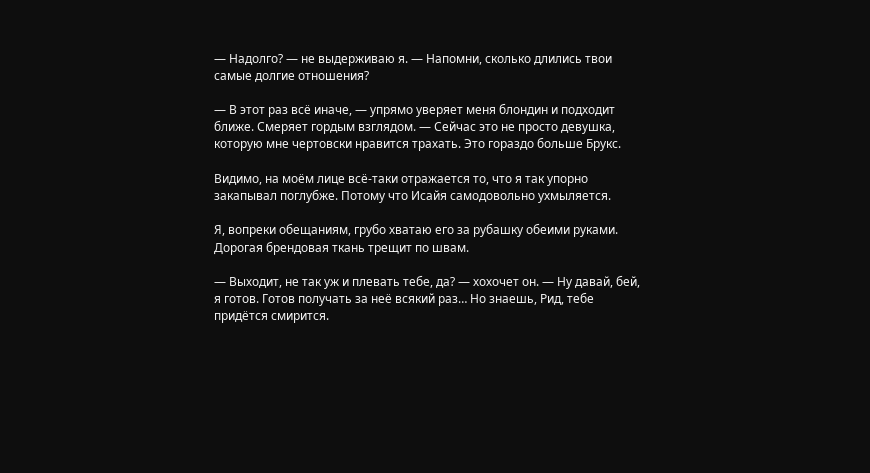— Надолго? — не выдерживаю я. — Напомни, сколько длились твои самые долгие отношения?

— В этот раз всё иначе, — упрямо уверяет меня блондин и подходит ближе. Смеряет гордым взглядом. — Сейчас это не просто девушка, которую мне чертовски нравится трахать. Это гораздо больше Брукс.

Видимо, на моём лице всё-таки отражается то, что я так упорно закапывал поглубже. Потому что Исайя самодовольно ухмыляется.

Я, вопреки обещаниям, грубо хватаю его за рубашку обеими руками. Дорогая брендовая ткань трещит по швам.

— Выходит, не так уж и плевать тебе, да? — хохочет он. — Ну давай, бей, я готов. Готов получать за неё всякий раз… Но знаешь, Рид, тебе придётся смирится.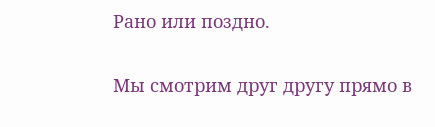Рано или поздно.

Мы смотрим друг другу прямо в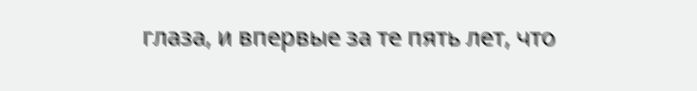глаза, и впервые за те пять лет, что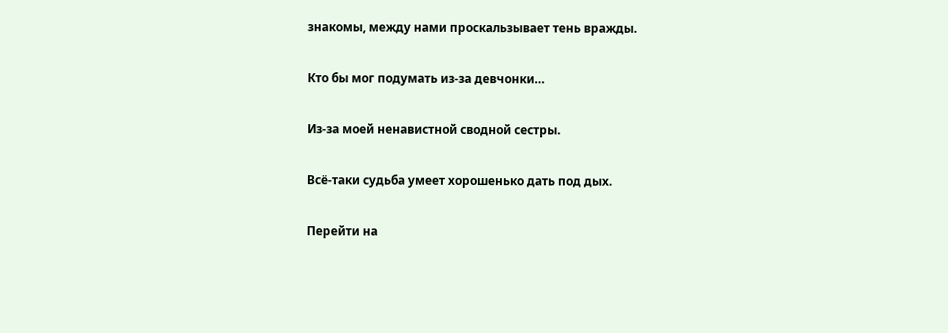знакомы, между нами проскальзывает тень вражды.

Кто бы мог подумать из-за девчонки…

Из-за моей ненавистной сводной сестры.

Всё-таки судьба умеет хорошенько дать под дых.

Перейти на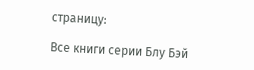страницу:

Все книги серии Блу Бэй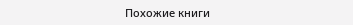Похожие книги